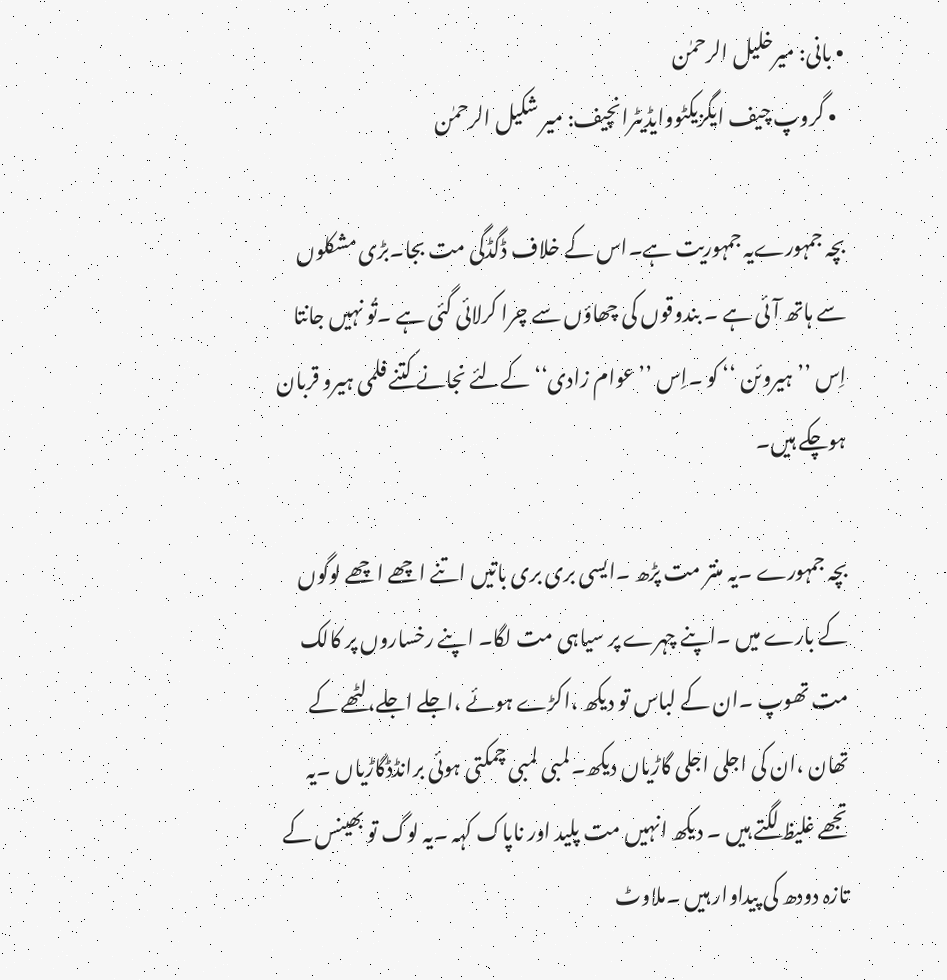• بانی: میرخلیل الرحمٰن
  • گروپ چیف ایگزیکٹووایڈیٹرانچیف: میر شکیل الرحمٰن

بچہ جمہورےیہ جمہوریت ہے۔اس کے خلاف ڈگڈگی مت بجا۔بڑی مشکلوں سے ہاتھ آئی ہے ۔ بندوقوں کی چھاؤں سے چرا کرلائی گئی ہے ۔تُو نہیں جانتا اِس ’’ہیروئن ‘‘ کو ۔اِس ’’عوام زادی‘‘کےلئے نجانے کتنے فلمی ہیرو قربان ہوچکے ہیں۔

بچہ جمہورے ۔یہ منتر مت پڑھ ۔ایسی بری بری باتیں اتنے اچھے اچھے لوگوں کے بارے میں ۔اپنے چہرے پر سیاہی مت لگا۔ اپنے رخساروں پر کالک مت تھوپ ۔ان کے لباس تو دیکھ ،اکڑے ہوئے ،اجلے اجلے،لٹھے کے تھان ،ان کی اجلی اجلی گاڑیاں دیکھ۔لمبی لمبی چمکتی ہوئی برانڈڈگاڑیاں ۔یہ تجھے غلیظ لگتے ہیں ۔ دیکھ انہیں مت پلید اور ناپاک کہہ ۔یہ لوگ تو بھینس کے تازہ دودھ کی پیداوار ہیں ۔ملاوٹ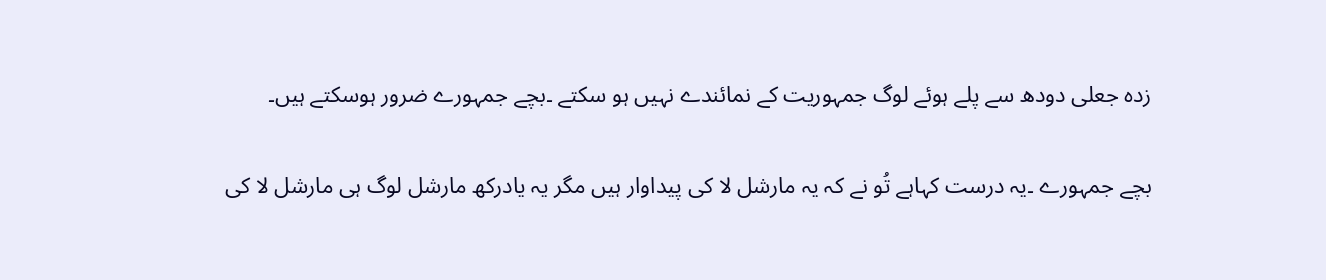زدہ جعلی دودھ سے پلے ہوئے لوگ جمہوریت کے نمائندے نہیں ہو سکتے ۔بچے جمہورے ضرور ہوسکتے ہیں۔

بچے جمہورے ۔یہ درست کہاہے تُو نے کہ یہ مارشل لا کی پیداوار ہیں مگر یہ یادرکھ مارشل لوگ ہی مارشل لا کی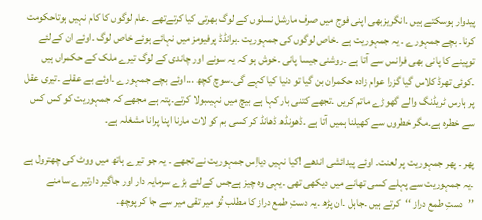پیدوار ہوسکتے ہیں ۔انگریزبھی اپنی فوج میں صرف مارشل نسلوں کے لوگ بھرتی کیا کرتےتھے ۔عام لوگوں کا کام نہیں ہوتاحکومت کرنا۔ بچے جمہورے ۔ یہ جمہوریت ہے ۔خاص لوگوں کی جمہوریت ۔برانڈڈ پرفیومز میں نہائے ہوئے خاص لوگ ۔اوئے ان کےلئے توپینے کا پانی بھی فرانس سے آتا ہے ۔روشنی جیسا پانی ۔خوش ہو کہ یہ سونے اور چاندی کے لوگ تیرے ملک کے حکمراں ہیں ۔کوئی تھرڈ کلاس گیا گزرا عوام زادہ حکمران بن گیا تو دنیا کیا کہے گی۔سوچ کچھ ...اوئے بچے جمہورے ۔اوئے بے عقلے ۔تیری عقل پر ہارس ٹریڈنگ والے گھوڑے ماتم کریں ۔تجھے کتنی بار کہا ہے بیچ میں نہیںبولا کرتے۔پتہ ہے مجھے کہ جمہوریت کو کس کس سے خطرہ ہے۔مگر خطروں سے کھیلنا ہمیں آتا ہے ۔ڈھونڈھ ڈھانڈ کر کسی بم کو لات مارنا اپنا پرانا مشغلہ ہے۔

پھر ۔ پھر جمہوریت پر لعنت۔ اوئے پیدائشی اندھے !کیا نہیں دیااِس جمہوریت نے تجھے ۔ یہ جو تیرے ہاتھ میں ووٹ کی چھترول ہے ۔یہ جمہوریت سے پہلے کسی تھانے میں دیکھی تھی ۔یہی وہ چیز ہےجس کےلئے بڑے سرمایہ دار اور جاگیر دارتیرے سامنے ’’دستِ طمع دراز ‘‘کرتے ہیں ۔جاہل ۔ان پڑھ ۔یہ دستِ طمع دراز کا مطلب تُو میر تقی میر سے جا کر پوچھ۔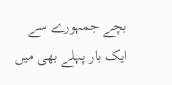بچے جمہورے سے ایک بار پہلے بھی میں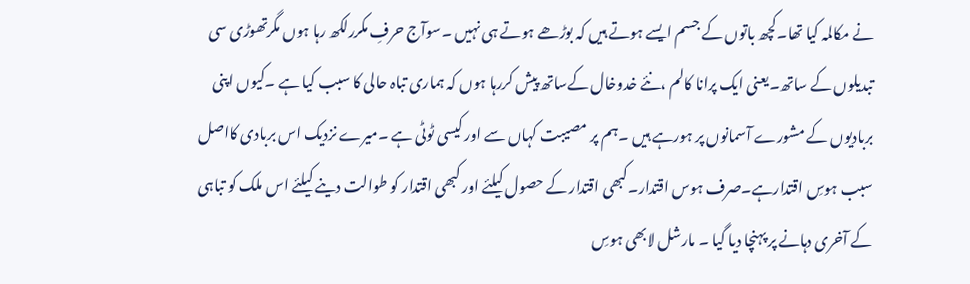نے مکالمہ کیا تھا۔کچھ باتوں کے جسم ایسے ہوتے ہیں کہ بوڑھے ہوتے ہی نہیں ۔سوآج حرفِ مکررلکھ رہا ہوں مگرتھوڑی سی تبدیلوں کے ساتھ۔یعنی ایک پرانا کالم ،نئے خدوخال کےساتھ پیش کررہا ہوں کہ ہماری تباہ حالی کا سبب کیا ہے ۔کیوں اپنی بربادیوں کے مشورے آسمانوں پر ہورہے ہیں ۔ہم پر مصیبت کہاں سے اور کیسی ٹوٹی ہے ۔میرے نزدیک اس بربادی کااصل سبب ہوسِ اقتدارہے۔صرف ہوس اقتدار۔کبھی اقتدار کے حصول کیلئے اور کبھی اقتدار کو طوالت دینے کیلئے اس ملک کو تباہی کے آخری دہانے پر پہنچا دیا گیا ۔ مارشل لابھی ہوسِ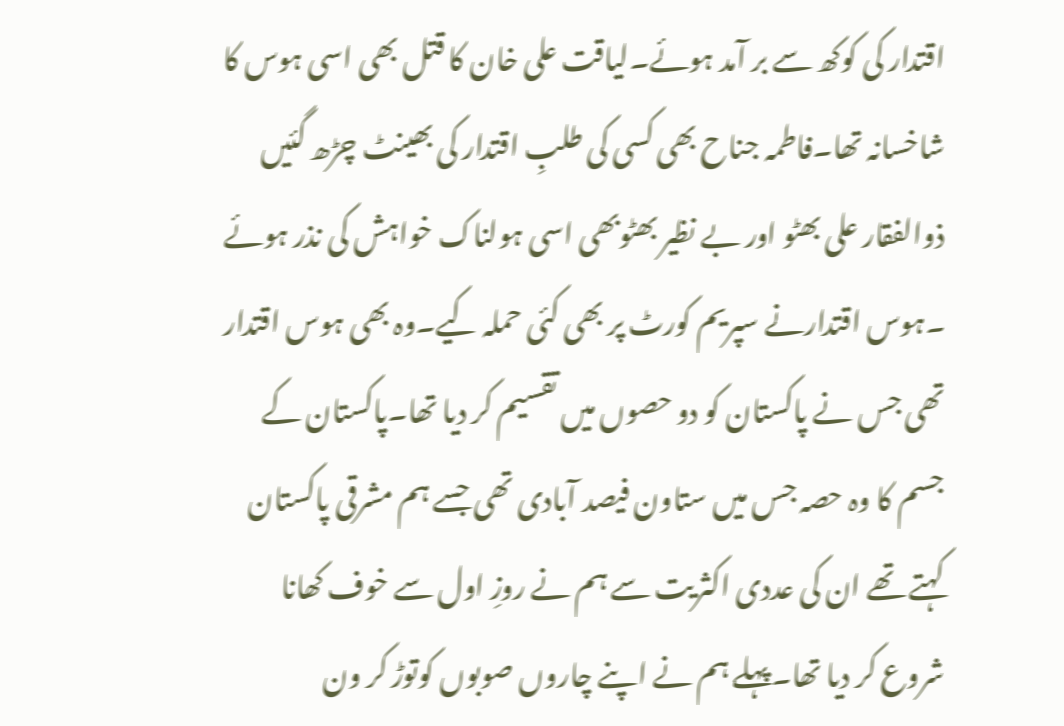اقتدار کی کوکھ سے بر آمد ہوئے۔لیاقت علی خان کا قتل بھی اسی ہوس کا شاخسانہ تھا۔فاطمہ جناح بھی کسی کی طلبِ اقتدار کی بھینٹ چڑھ گئیں ذوالفقار علی بھٹو اور بے نظیر بھٹوبھی اسی ہولناک خواہش کی نذر ہوئے ۔ہوس اقتدارنے سپریم کورٹ پر بھی کئی حملہ کیے۔وہ بھی ہوس اقتدار تھی جس نے پاکستان کو دو حصوں میں تقسیم کر دیا تھا۔پاکستان کے جسم کا وہ حصہ جس میں ستاون فیصد آبادی تھی جسے ہم مشرقی پاکستان کہتے تھے ان کی عددی اکثریت سے ہم نے روزِ اول سے خوف کھانا شروع کر دیا تھا۔پہلے ہم نے اپنے چاروں صوبوں کوتوڑ کر ون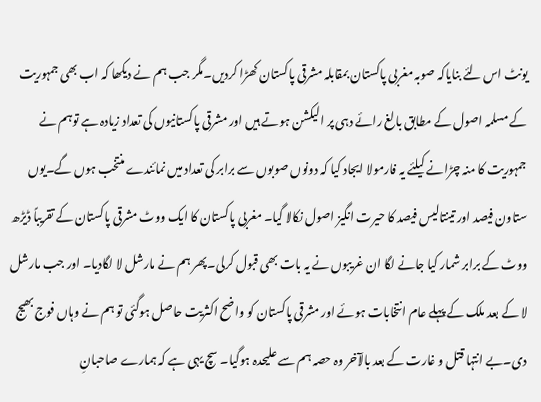یونٹ اس لئے بنایاکہ صوبہ مغربی پاکستان بمقابلہ مشرقی پاکستان کھڑا کردیں۔مگر جب ہم نے دیکھا کہ اب بھی جمہوریت کے مسلمہ اصول کے مطابق بالغ رائے دہی پر الیکشن ہوتے ہیں اور مشرقی پاکستانیوں کی تعداد زیادہ ہے توہم نے جمہوریت کا منہ چڑانے کیلئے یہ فارمولا ایجاد کیا کہ دونوں صوبوں سے برابر کی تعداد میں نمائندے منتخب ہوں گے۔یوں ستاون فیصد اور تینتالیس فیصد کا حیرت انگیز اصول نکالا گیا۔ مغربی پاکستان کا ایک ووٹ مشرقی پاکستان کے تقریباً ڈیڑھ ووٹ کے برابر شمار کیا جانے لگا ان غریبوں نے یہ بات بھی قبول کرلی۔پھر ہم نے مارشل لا لگادیا۔ اور جب مارشل لا کے بعد ملک کے پہلے عام انتخابات ہوئے اور مشرقی پاکستان کو واضح اکثریت حاصل ہوگئی تو ہم نے وہاں فوج بھیج دی۔بے انتہا قتل و غارت کے بعد بالآخر وہ حصہ ہم سے علیحدہ ہوگیا۔ سچ یہی ہے کہ ہمارے صاحبانِ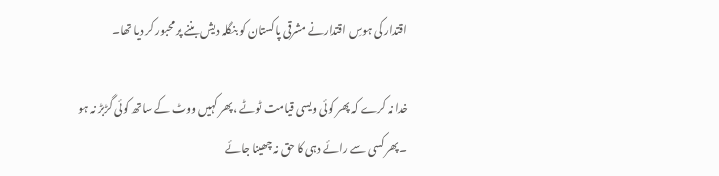اقتدار کی ہوسِ اقتدارنے مشرقی پاکستان کو بنگلہ دیش بننے پر محبور کر دیا تھا۔

خدا نہ کرے کہ پھر کوئی ویسی قیامت ٹوٹے ،پھر کہیں ووٹ کے ساتھ کوئی گڑبڑ نہ ہو ۔پھر کسی سے رائے دہی کا حق نہ چھینا جائے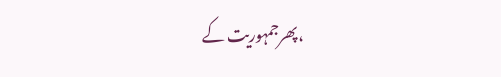،پھرجمہوریت کے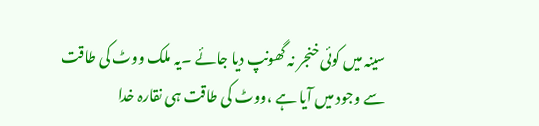سینہ میں کوئی خنجر نہ گھونپ دیا جائے ۔یہ ملک ووٹ کی طاقت سے وجود میں آیا ہے ،ووٹ کی طاقت ہی نقارہ خدا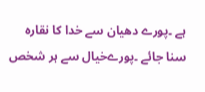ہے ۔پورے دھیان سے خدا کا نقارہ سنا جائے ۔پورےخیال سے ہر شخص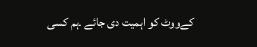کےووٹ کو اہمیت دی جائے ۔ہم کسی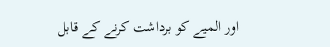اور المیے کو برداشت کرنے کے قابل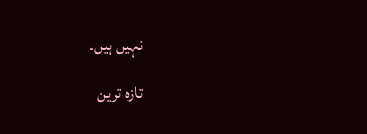نہیں ہیں۔

تازہ ترین